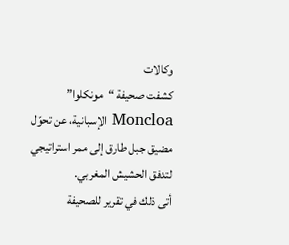وكالات
كشفت صحيفة “مونكلوا” Moncloa الإسبانية، عن تحوّل مضيق جبل طارق إلى ممر استراتيجي لتدفق الحشيش المغربي.
أتى ذلك في تقرير للصحيفة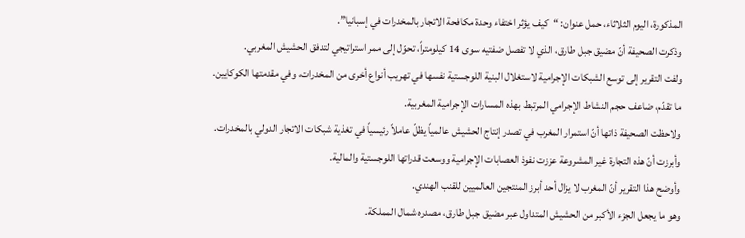المذكورة، اليوم الثلاثاء، حمل عنوان: “كيف يؤثر اختفاء وحدة مكافحة الاتجار بالمخدرات في إسبانيا”.
وذكرت الصحيفة أنّ مضيق جبل طارق، الذي لا تفصل ضفتيه سوى 14 كيلومتراً، تحوّل إلى ممر استراتيجي لتدفق الحشيش المغربي.
ولفت التقرير إلى توسع الشبكات الإجرامية لاستغلال البنية اللوجستية نفسها في تهريب أنواع أخرى من المخدرات، وفي مقدمتها الكوكايين.
ما تقدّم، ضاعف حجم النشاط الإجرامي المرتبط بهذه المسارات الإجرامية المغربية.
ولاحظت الصحيفة ذاتها أنّ استمرار المغرب في تصدر إنتاج الحشيش عالمياً يظلّ عاملاً رئيسياً في تغذية شبكات الاتجار الدولي بالمخدرات.
وأبرزت أنّ هذه التجارة غير المشروعة عززت نفوذ العصابات الإجرامية ووسعت قدراتها اللوجستية والمالية.
وأوضح هذا التقرير أنّ المغرب لا يزال أحد أبرز المنتجين العالميين للقنب الهندي.
وهو ما يجعل الجزء الأكبر من الحشيش المتداول عبر مضيق جبل طارق، مصدره شمال المملكة.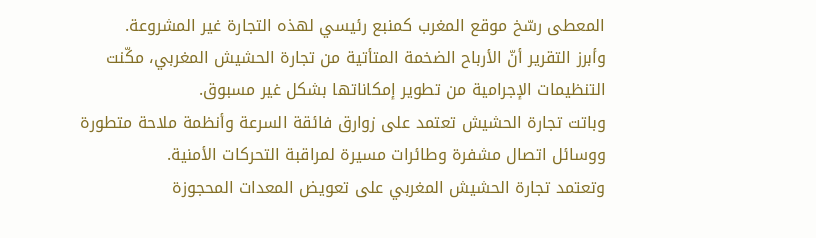المعطى رسّخ موقع المغرب كمنبع رئيسي لهذه التجارة غير المشروعة.
وأبرز التقرير أنّ الأرباح الضخمة المتأتية من تجارة الحشيش المغربي، مكّنت التنظيمات الإجرامية من تطوير إمكاناتها بشكل غير مسبوق.
وباتت تجارة الحشيش تعتمد على زوارق فائقة السرعة وأنظمة ملاحة متطورة ووسائل اتصال مشفرة وطائرات مسيرة لمراقبة التحركات الأمنية.
وتعتمد تجارة الحشيش المغربي على تعويض المعدات المحجوزة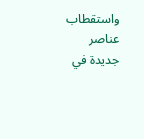واستقطاب عناصر جديدة في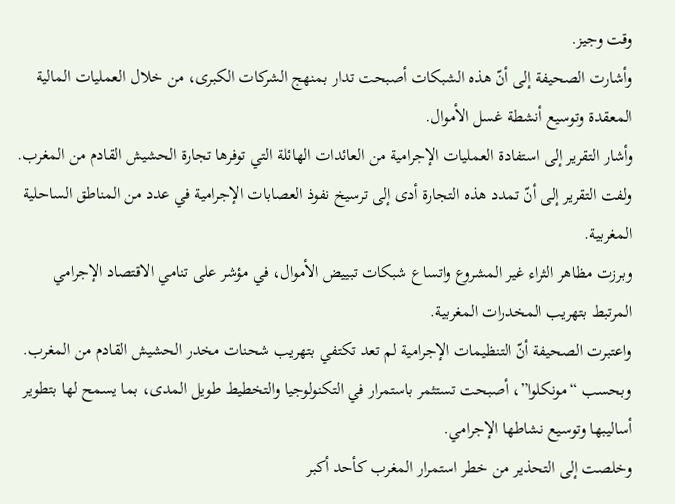وقت وجيز.
وأشارت الصحيفة إلى أنّ هذه الشبكات أصبحت تدار بمنهج الشركات الكبرى، من خلال العمليات المالية المعقدة وتوسيع أنشطة غسل الأموال.
وأشار التقرير إلى استفادة العمليات الإجرامية من العائدات الهائلة التي توفرها تجارة الحشيش القادم من المغرب.
ولفت التقرير إلى أنّ تمدد هذه التجارة أدى إلى ترسيخ نفوذ العصابات الإجرامية في عدد من المناطق الساحلية المغربية.
وبرزت مظاهر الثراء غير المشروع واتساع شبكات تبييض الأموال، في مؤشر على تنامي الاقتصاد الإجرامي المرتبط بتهريب المخدرات المغربية.
واعتبرت الصحيفة أنّ التنظيمات الإجرامية لم تعد تكتفي بتهريب شحنات مخدر الحشيش القادم من المغرب.
وبحسب “مونكلوا”، أصبحت تستثمر باستمرار في التكنولوجيا والتخطيط طويل المدى، بما يسمح لها بتطوير أساليبها وتوسيع نشاطها الإجرامي.
وخلصت إلى التحذير من خطر استمرار المغرب كأحد أكبر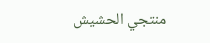منتجي الحشيش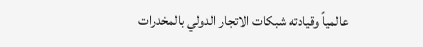عالمياً وقيادته شبكات الاتجار الدولي بالمخدرات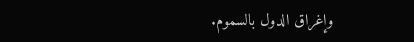وإغراق الدول بالسموم.